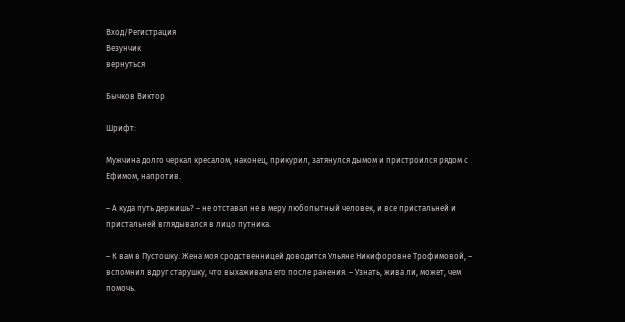Вход/Регистрация
Везунчик
вернуться

Бычков Виктор

Шрифт:

Мужчина долго черкал кресалом, наконец, прикурил, затянулся дымом и пристроился рядом с Ефимом, напротив.

– А куда путь держишь? – не отставал не в меру любопытный человек, и все пристальней и пристальней вглядывался в лицо путника.

– К вам в Пустошку. Жена моя сродственницей доводится Ульяне Никифоровне Трофимовой, – вспомнил вдруг старушку, что выхаживала его после ранения. – Узнать, жива ли, может, чем помочь.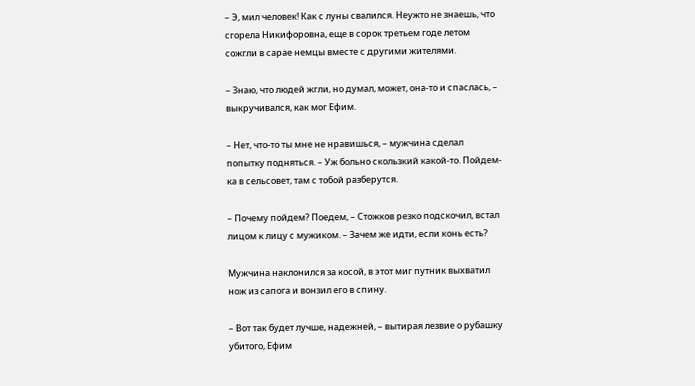– Э, мил человек! Как с луны свалился. Неужто не знаешь, что сгорела Никифоровна, еще в сорок третьем годе летом сожгли в сарае немцы вместе с другими жителями.

– Знаю, что людей жгли, но думал, может, она-то и спаслась, – выкручивался, как мог Ефим.

– Нет, что-то ты мне не нравишься, – мужчина сделал попытку подняться. – Уж больно скользкий какой-то. Пойдем-ка в сельсовет, там с тобой разберутся.

– Почему пойдем? Поедем, – Стожков резко подскочил, встал лицом к лицу с мужиком. – Зачем же идти, если конь есть?

Мужчина наклонился за косой, в этот миг путник выхватил нож из сапога и вонзил его в спину.

– Вот так будет лучше, надежней, – вытирая лезвие о рубашку убитого, Ефим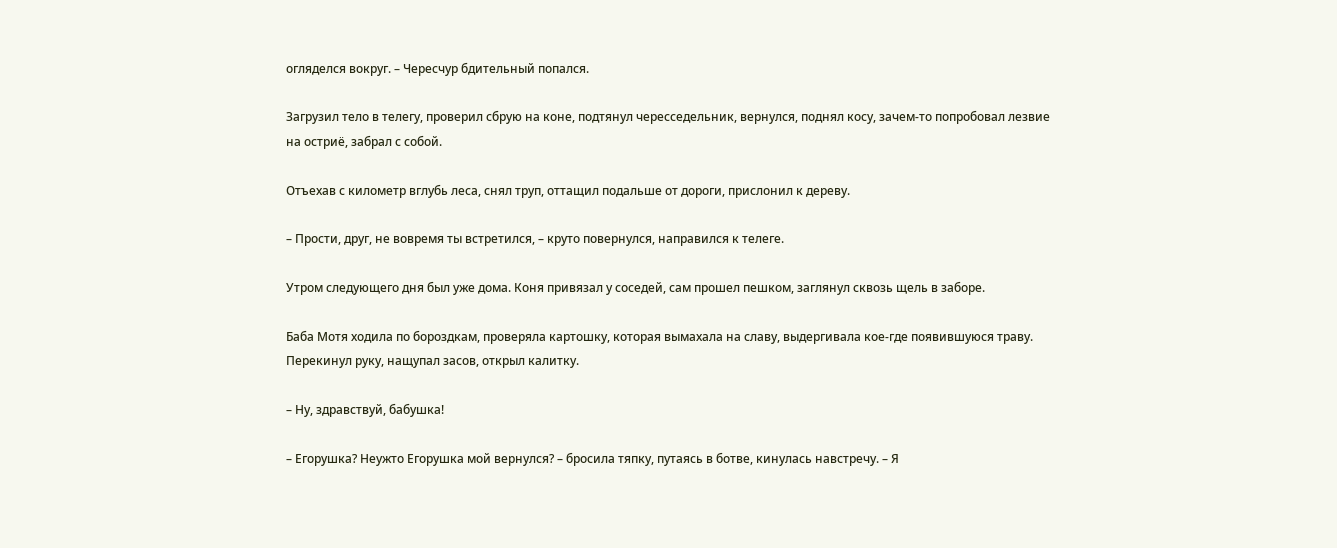огляделся вокруг. – Чересчур бдительный попался.

Загрузил тело в телегу, проверил сбрую на коне, подтянул чересседельник, вернулся, поднял косу, зачем-то попробовал лезвие на остриё, забрал с собой.

Отъехав с километр вглубь леса, снял труп, оттащил подальше от дороги, прислонил к дереву.

– Прости, друг, не вовремя ты встретился, – круто повернулся, направился к телеге.

Утром следующего дня был уже дома. Коня привязал у соседей, сам прошел пешком, заглянул сквозь щель в заборе.

Баба Мотя ходила по бороздкам, проверяла картошку, которая вымахала на славу, выдергивала кое-где появившуюся траву. Перекинул руку, нащупал засов, открыл калитку.

– Ну, здравствуй, бабушка!

– Егорушка? Неужто Егорушка мой вернулся? – бросила тяпку, путаясь в ботве, кинулась навстречу. – Я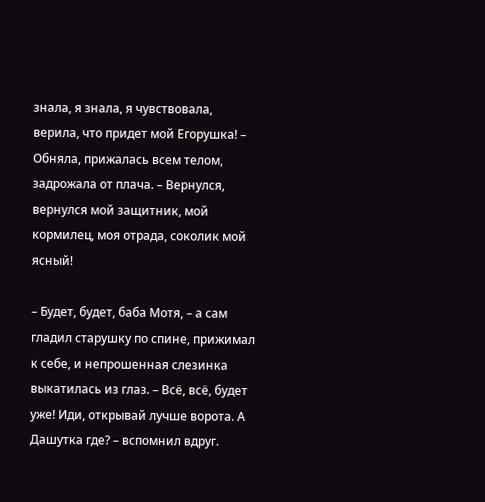знала, я знала, я чувствовала, верила, что придет мой Егорушка! – Обняла, прижалась всем телом, задрожала от плача. – Вернулся, вернулся мой защитник, мой кормилец, моя отрада, соколик мой ясный!

– Будет, будет, баба Мотя, – а сам гладил старушку по спине, прижимал к себе, и непрошенная слезинка выкатилась из глаз. – Всё, всё, будет уже! Иди, открывай лучше ворота. А Дашутка где? – вспомнил вдруг.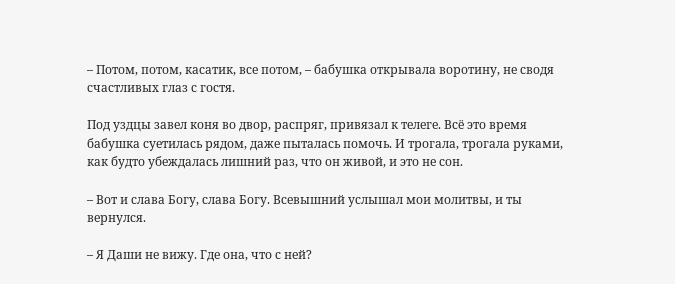– Потом, потом, касатик, все потом, – бабушка открывала воротину, не сводя счастливых глаз с гостя.

Под уздцы завел коня во двор, распряг, привязал к телеге. Всё это время бабушка суетилась рядом, даже пыталась помочь. И трогала, трогала руками, как будто убеждалась лишний раз, что он живой, и это не сон.

– Вот и слава Богу, слава Богу. Всевышний услышал мои молитвы, и ты вернулся.

– Я Даши не вижу. Где она, что с ней?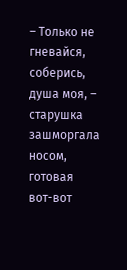– Только не гневайся, соберись, душа моя, – старушка зашморгала носом, готовая вот-вот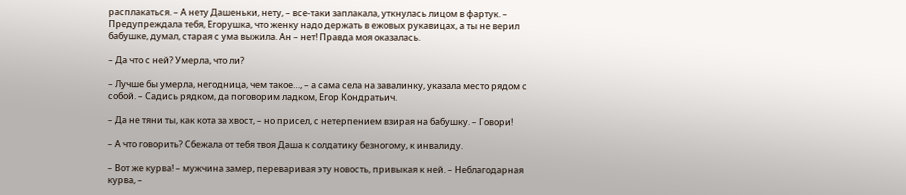расплакаться. – А нету Дашеньки, нету, – все-таки заплакала, уткнулась лицом в фартук. – Предупреждала тебя, Егорушка, что женку надо держать в ежовых рукавицах, а ты не верил бабушке, думал, старая с ума выжила. Ан – нет! Правда моя оказалась.

– Да что с ней? Умерла, что ли?

– Лучше бы умерла, негодница, чем такое…, – а сама села на завалинку, указала место рядом с собой. – Садись рядком, да поговорим ладком, Егор Кондратьич.

– Да не тяни ты, как кота за хвост, – но присел, с нетерпением взирая на бабушку. – Говори!

– А что говорить? Сбежала от тебя твоя Даша к солдатику безногому, к инвалиду.

– Вот же курва! – мужчина замер, переваривая эту новость, привыкая к ней. – Неблагодарная курва, –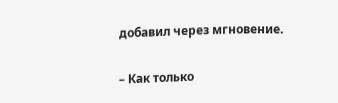добавил через мгновение.

– Как только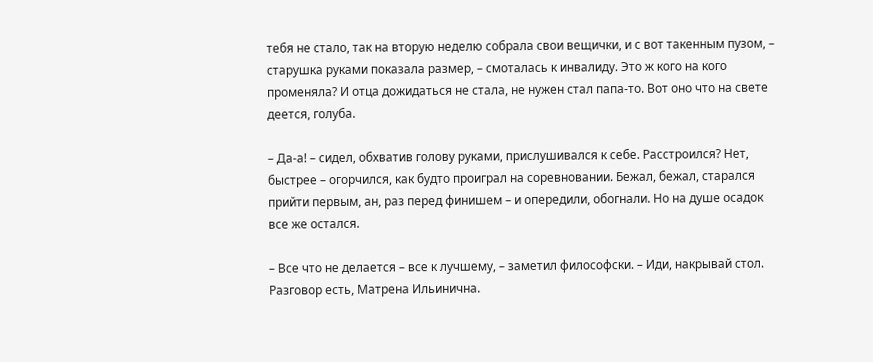тебя не стало, так на вторую неделю собрала свои вещички, и с вот такенным пузом, – старушка руками показала размер, – смоталась к инвалиду. Это ж кого на кого променяла? И отца дожидаться не стала, не нужен стал папа-то. Вот оно что на свете деется, голуба.

– Да-а! – сидел, обхватив голову руками, прислушивался к себе. Расстроился? Нет, быстрее – огорчился, как будто проиграл на соревновании. Бежал, бежал, старался прийти первым, ан, раз перед финишем – и опередили, обогнали. Но на душе осадок все же остался.

– Все что не делается – все к лучшему, – заметил философски. – Иди, накрывай стол. Разговор есть, Матрена Ильинична.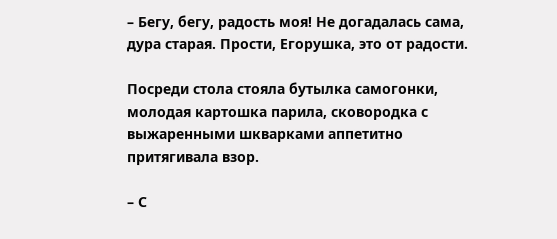– Бегу, бегу, радость моя! Не догадалась сама, дура старая. Прости, Егорушка, это от радости.

Посреди стола стояла бутылка самогонки, молодая картошка парила, сковородка с выжаренными шкварками аппетитно притягивала взор.

– С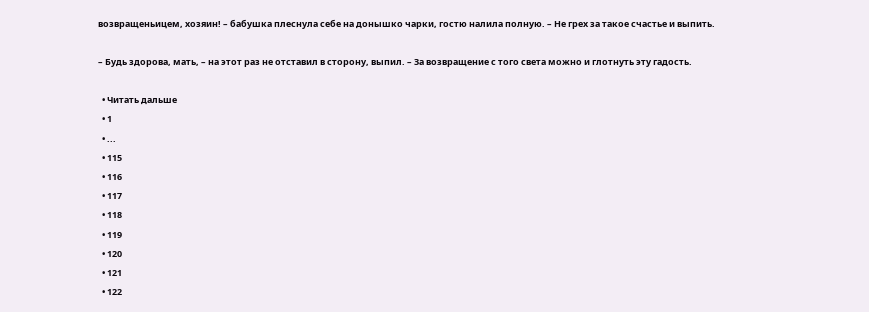возвращеньицем, хозяин! – бабушка плеснула себе на донышко чарки, гостю налила полную. – Не грех за такое счастье и выпить.

– Будь здорова, мать, – на этот раз не отставил в сторону, выпил. – За возвращение с того света можно и глотнуть эту гадость.

  • Читать дальше
  • 1
  • ...
  • 115
  • 116
  • 117
  • 118
  • 119
  • 120
  • 121
  • 122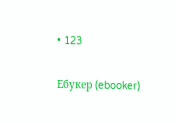• 123

Ебукер (ebooker)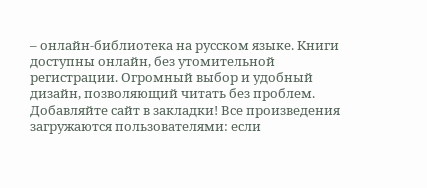– онлайн-библиотека на русском языке. Книги доступны онлайн, без утомительной регистрации. Огромный выбор и удобный дизайн, позволяющий читать без проблем. Добавляйте сайт в закладки! Все произведения загружаются пользователями: если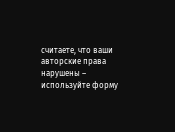считаете, что ваши авторские права нарушены – используйте форму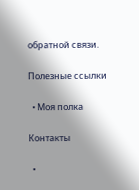обратной связи.

Полезные ссылки

  • Моя полка

Контакты

  •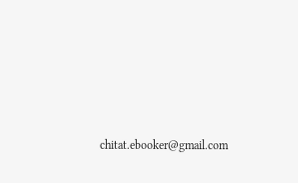chitat.ebooker@gmail.com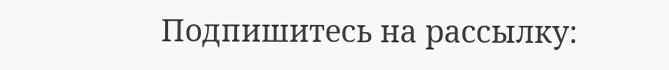Подпишитесь на рассылку: